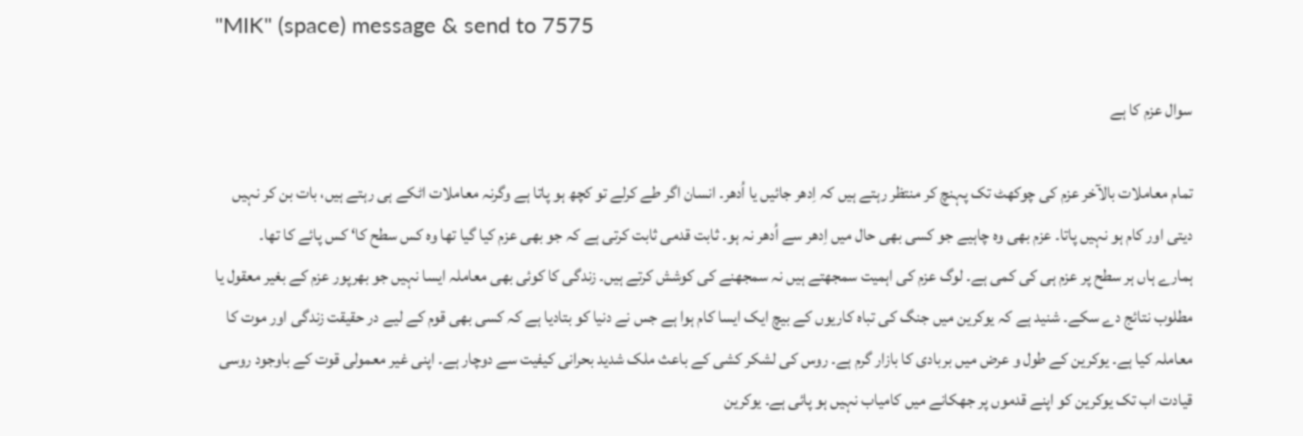"MIK" (space) message & send to 7575

سوال عزم کا ہے

تمام معاملات بالآخر عزم کی چوکھٹ تک پہنچ کر منتظر رہتے ہیں کہ اِدھر جائیں یا اُدھر۔ انسان اگر طے کرلے تو کچھ ہو پاتا ہے وگرنہ معاملات اٹکے ہی رہتے ہیں، بات بن کر نہیں دیتی اور کام ہو نہیں پاتا۔ عزم بھی وہ چاہیے جو کسی بھی حال میں اِدھر سے اُدھر نہ ہو۔ ثابت قدمی ثابت کرتی ہے کہ جو بھی عزم کیا گیا تھا وہ کس سطح کا‘ کس پائے کا تھا۔
ہمارے ہاں ہر سطح پر عزم ہی کی کمی ہے۔ لوگ عزم کی اہمیت سمجھتے ہیں نہ سمجھنے کی کوشش کرتے ہیں۔ زندگی کا کوئی بھی معاملہ ایسا نہیں جو بھرپور عزم کے بغیر معقول یا مطلوب نتائج دے سکے۔ شنید ہے کہ یوکرین میں جنگ کی تباہ کاریوں کے بیچ ایک ایسا کام ہوا ہے جس نے دنیا کو بتادیا ہے کہ کسی بھی قوم کے لیے در حقیقت زندگی اور موت کا معاملہ کیا ہے۔ یوکرین کے طول و عرض میں بربادی کا بازار گرم ہے۔ روس کی لشکر کشی کے باعث ملک شدید بحرانی کیفیت سے دوچار ہے۔ اپنی غیر معمولی قوت کے باوجود روسی قیادت اب تک یوکرین کو اپنے قدموں پر جھکانے میں کامیاب نہیں ہو پائی ہے۔ یوکرین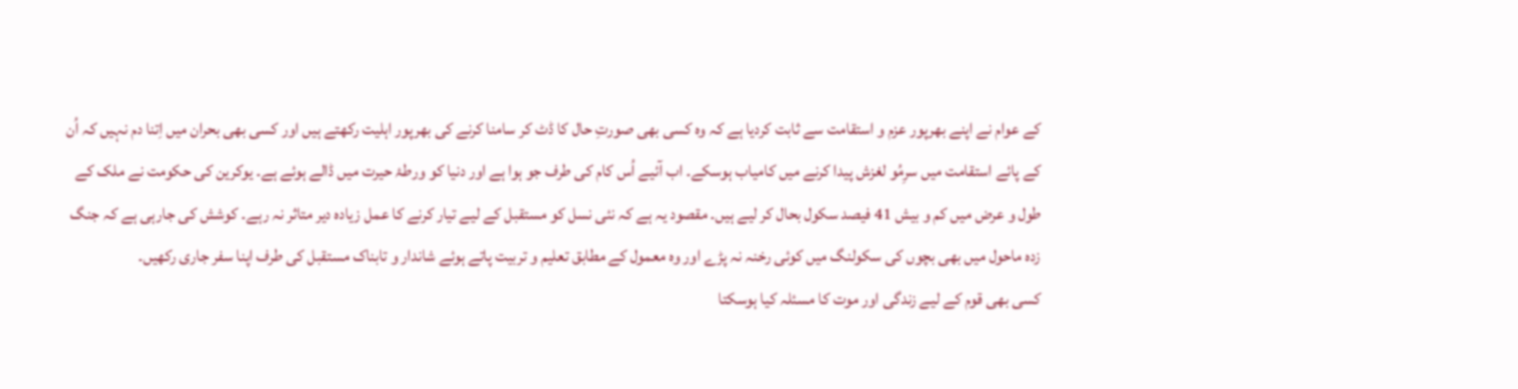کے عوام نے اپنے بھرپور عزم و استقامت سے ثابت کردیا ہے کہ وہ کسی بھی صورتِ حال کا ڈٹ کر سامنا کرنے کی بھرپور اہلیت رکھتے ہیں اور کسی بھی بحران میں اِتنا دم نہیں کہ اُن کے پائے استقامت میں سرِمُو لغزش پیدا کرنے میں کامیاب ہوسکے۔ اب آئیے اُس کام کی طرف جو ہوا ہے اور دنیا کو ورطۂ حیرت میں ڈالے ہوئے ہے۔ یوکرین کی حکومت نے ملک کے طول و عرض میں کم و بیش 41 فیصد سکول بحال کر لیے ہیں۔ مقصود یہ ہے کہ نئی نسل کو مستقبل کے لیے تیار کرنے کا عمل زیادہ دیر متاثر نہ رہے۔ کوشش کی جارہی ہے کہ جنگ زدہ ماحول میں بھی بچوں کی سکولنگ میں کوئی رخنہ نہ پڑے اور وہ معمول کے مطابق تعلیم و تربیت پاتے ہوئے شاندار و تابناک مستقبل کی طرف اپنا سفر جاری رکھیں۔
کسی بھی قوم کے لیے زندگی اور موت کا مسئلہ کیا ہوسکتا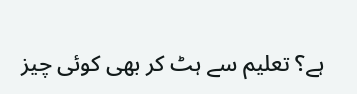ہے؟ تعلیم سے ہٹ کر بھی کوئی چیز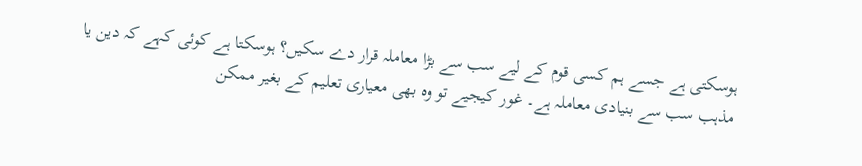ہوسکتی ہے جسے ہم کسی قوم کے لیے سب سے بڑا معاملہ قرار دے سکیں؟ ہوسکتا ہے کوئی کہے کہ دین یا مذہب سب سے بنیادی معاملہ ہے۔ غور کیجیے تو وہ بھی معیاری تعلیم کے بغیر ممکن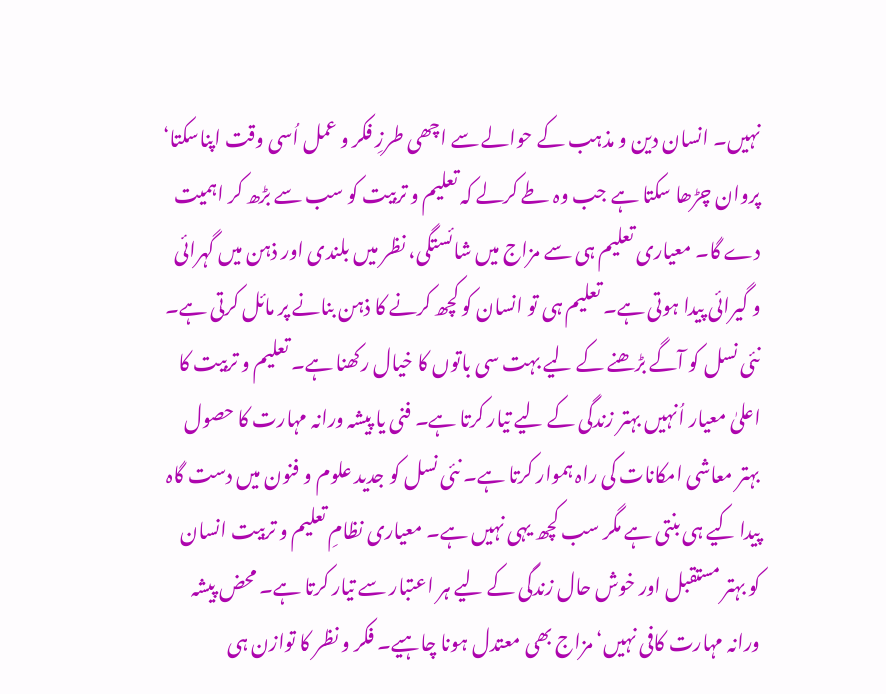نہیں۔ انسان دین و مذہب کے حوالے سے اچھی طرزِ فکر و عمل اُسی وقت اپناسکتا‘ پروان چڑھا سکتا ہے جب وہ طے کرلے کہ تعلیم و تربیت کو سب سے بڑھ کر اہمیت دے گا۔ معیاری تعلیم ہی سے مزاج میں شائستگی، نظر میں بلندی اور ذہن میں گہرائی و گیرائی پیدا ہوتی ہے۔ تعلیم ہی تو انسان کو کچھ کرنے کا ذہن بنانے پر مائل کرتی ہے۔ نئی نسل کو آگے بڑھنے کے لیے بہت سی باتوں کا خیال رکھنا ہے۔ تعلیم و تربیت کا اعلیٰ معیار اُنہیں بہتر زندگی کے لیے تیار کرتا ہے۔ فنی یا پیشہ ورانہ مہارت کا حصول بہتر معاشی امکانات کی راہ ہموار کرتا ہے۔ نئی نسل کو جدید علوم و فنون میں دست گاہ پیدا کیے ہی بنتی ہے مگر سب کچھ یہی نہیں ہے۔ معیاری نظامِ تعلیم و تربیت انسان کو بہتر مستقبل اور خوش حال زندگی کے لیے ہر اعتبار سے تیار کرتا ہے۔ محض پیشہ ورانہ مہارت کافی نہیں‘ مزاج بھی معتدل ہونا چاہیے۔ فکر و نظر کا توازن ہی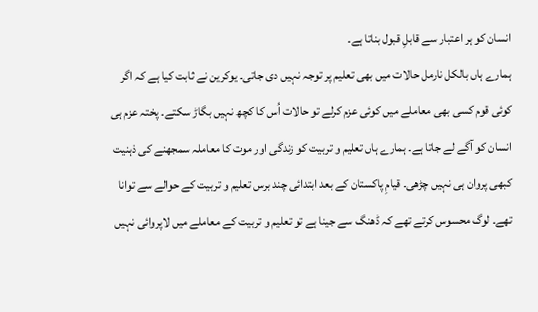انسان کو ہر اعتبار سے قابلِ قبول بناتا ہے۔
ہمارے ہاں بالکل نارمل حالات میں بھی تعلیم پر توجہ نہیں دی جاتی۔ یوکرین نے ثابت کیا ہے کہ اگر کوئی قوم کسی بھی معاملے میں کوئی عزم کرلے تو حالات اُس کا کچھ نہیں بگاڑ سکتے۔ پختہ عزم ہی انسان کو آگے لے جاتا ہے۔ ہمارے ہاں تعلیم و تربیت کو زندگی اور موت کا معاملہ سمجھنے کی ذہنیت کبھی پروان ہی نہیں چڑھی۔ قیامِ پاکستان کے بعد ابتدائی چند برس تعلیم و تربیت کے حوالے سے توانا تھے۔ لوگ محسوس کرتے تھے کہ ڈھنگ سے جینا ہے تو تعلیم و تربیت کے معاملے میں لاپروائی نہیں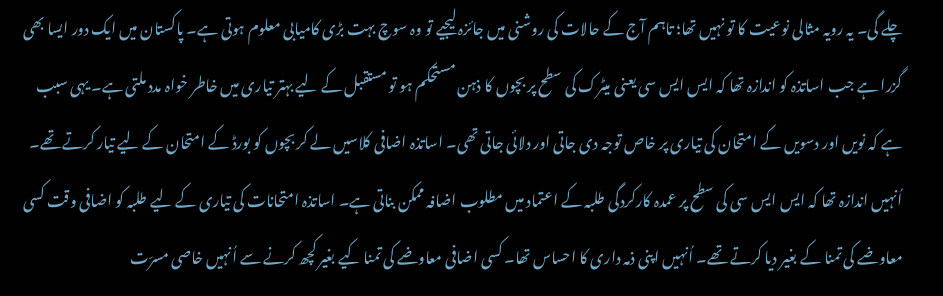چلے گی۔ یہ رویہ مثالی نوعیت کا تو نہیں تھا؛ تاہم آج کے حالات کی روشنی میں جائزہ لیجیے تو وہ سوچ بہت بڑی کامیابی معلوم ہوتی ہے۔ پاکستان میں ایک دور ایسا بھی گزرا ہے جب اساتذہ کو اندازہ تھا کہ ایس ایس سی یعنی میٹرک کی سطح پر بچوں کا ذہن مستحکم ہو تو مستقبل کے لیے بہتر تیاری میں خاطر خواہ مدد ملتی ہے۔ یہی سبب ہے کہ نویں اور دسویں کے امتحان کی تیاری پر خاص توجہ دی جاتی اور دلائی جاتی تھی۔ اساتذہ اضافی کلاسیں لے کر بچوں کو بورڈ کے امتحان کے لیے تیار کرتے تھے۔ اُنہیں اندازہ تھا کہ ایس ایس سی کی سطح پر عمدہ کارکردگی طلبہ کے اعتماد میں مطلوب اضافہ ممکن بناتی ہے۔ اساتذہ امتحانات کی تیاری کے لیے طلبہ کو اضافی وقت کسی معاوضے کی تمنا کے بغیر دیا کرتے تھے۔ اُنہیں اپنی ذمہ داری کا احساس تھا۔ کسی اضافی معاوضے کی تمنا کیے بغیر کچھ کرنے سے اُنہیں خاصی مسرّت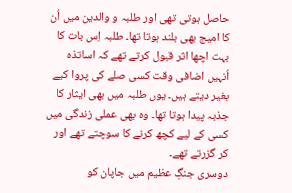حاصل ہوتی تھی اور طلبہ و والدین میں اُن کا امیج بھی بلند ہوتا تھا۔ طلبہ اِس بات کا بہت اچھا اثر قبول کرتے تھے کہ اساتذہ اُنہیں اضافی وقت کسی صلے کی پروا کیے بغیر دیتے ہیں۔ یوں طلبہ میں بھی ایثار کا جذبہ پیدا ہوتا تھا۔ وہ بھی عملی زندگی میں کسی کے لیے کچھ کرنے کا سوچتے تھے اور کر گزرتے تھے۔
دوسری جنگِ عظیم میں جاپان کو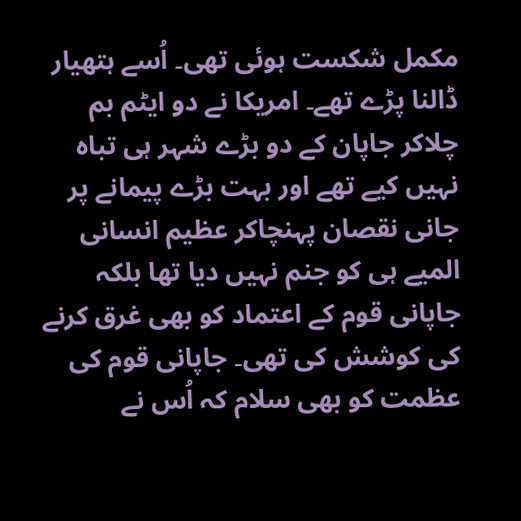مکمل شکست ہوئی تھی۔ اُسے ہتھیار ڈالنا پڑے تھے۔ امریکا نے دو ایٹم بم چلاکر جاپان کے دو بڑے شہر ہی تباہ نہیں کیے تھے اور بہت بڑے پیمانے پر جانی نقصان پہنچاکر عظیم انسانی المیے ہی کو جنم نہیں دیا تھا بلکہ جاپانی قوم کے اعتماد کو بھی غرق کرنے کی کوشش کی تھی۔ جاپانی قوم کی عظمت کو بھی سلام کہ اُس نے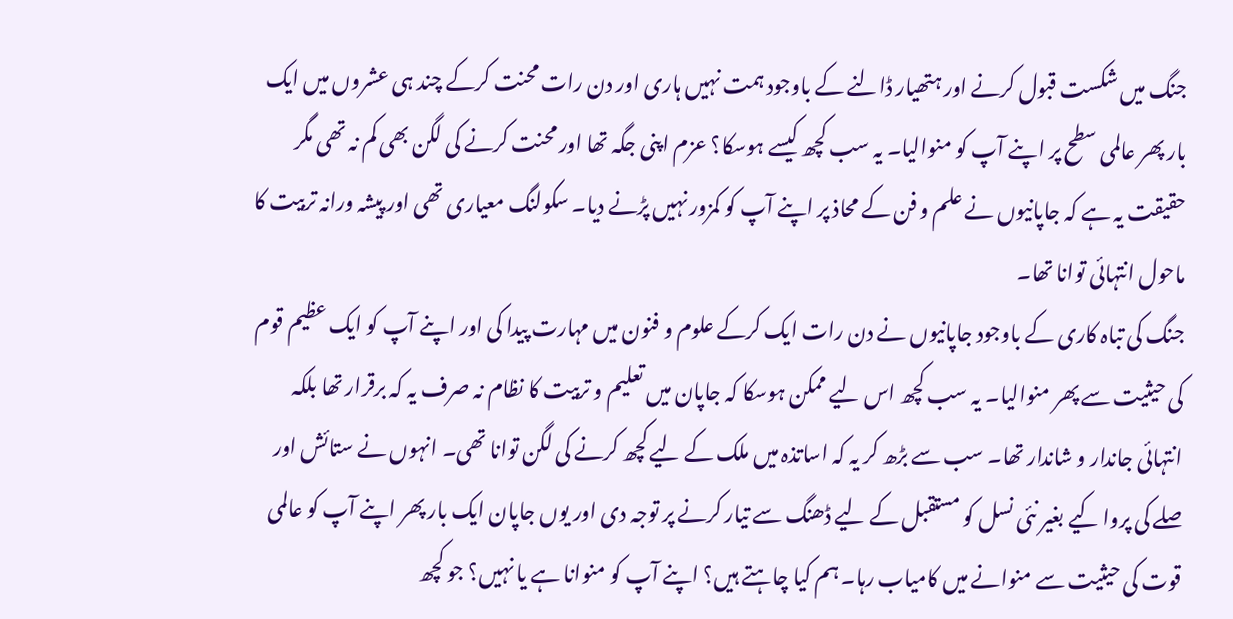جنگ میں شکست قبول کرنے اور ہتھیار ڈالنے کے باوجود ہمت نہیں ہاری اور دن رات محنت کرکے چند ہی عشروں میں ایک بار پھر عالمی سطح پر اپنے آپ کو منوالیا۔ یہ سب کچھ کیسے ہوسکا؟ عزم اپنی جگہ تھا اور محنت کرنے کی لگن بھی کم نہ تھی مگر حقیقت یہ ہے کہ جاپانیوں نے علم و فن کے محاذ پر اپنے آپ کو کمزور نہیں پڑنے دیا۔ سکولنگ معیاری تھی اور پیشہ ورانہ تربیت کا ماحول انتہائی توانا تھا۔
جنگ کی تباہ کاری کے باوجود جاپانیوں نے دن رات ایک کرکے علوم و فنون میں مہارت پیدا کی اور اپنے آپ کو ایک عظیم قوم کی حیثیت سے پھر منوالیا۔ یہ سب کچھ اس لیے ممکن ہوسکا کہ جاپان میں تعلیم و تربیت کا نظام نہ صرف یہ کہ برقرار تھا بلکہ انتہائی جاندار و شاندار تھا۔ سب سے بڑھ کر یہ کہ اساتذہ میں ملک کے لیے کچھ کرنے کی لگن توانا تھی۔ انہوں نے ستائش اور صلے کی پروا کیے بغیر نئی نسل کو مستقبل کے لیے ڈھنگ سے تیار کرنے پر توجہ دی اور یوں جاپان ایک بار پھر اپنے آپ کو عالمی قوت کی حیثیت سے منوانے میں کامیاب رہا۔ ہم کیا چاہتے ہیں؟ اپنے آپ کو منوانا ہے یا نہیں؟ جو کچھ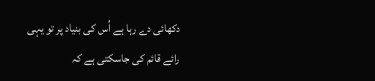دکھائی دے رہا ہے اُس کی بنیاد پر تو یہی رائے قائم کی جاسکتی ہے کہ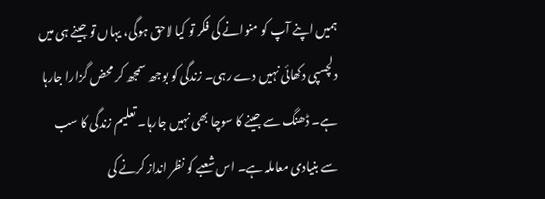ہمیں اپنے آپ کو منوانے کی فکر تو کیا لاحق ہوگی، یہاں تو جینے ہی میں دلچسپی دکھائی نہیں دے رہی۔ زندگی کو بوجھ سمجھ کر محض گزارا جارہا ہے۔ ڈھنگ سے جینے کا سوچا بھی نہیں جارہا۔ تعلیم زندگی کا سب سے بنیادی معاملہ ہے۔ اس شعبے کو نظر انداز کرنے کی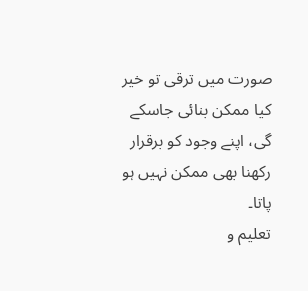صورت میں ترقی تو خیر کیا ممکن بنائی جاسکے گی، اپنے وجود کو برقرار رکھنا بھی ممکن نہیں ہو پاتا۔
تعلیم و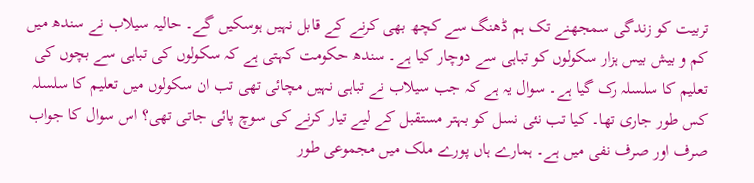تربیت کو زندگی سمجھنے تک ہم ڈھنگ سے کچھ بھی کرنے کے قابل نہیں ہوسکیں گے۔ حالیہ سیلاب نے سندھ میں کم و بیش بیس ہزار سکولوں کو تباہی سے دوچار کیا ہے۔ سندھ حکومت کہتی ہے کہ سکولوں کی تباہی سے بچوں کی تعلیم کا سلسلہ رک گیا ہے۔ سوال یہ ہے کہ جب سیلاب نے تباہی نہیں مچائی تھی تب ان سکولوں میں تعلیم کا سلسلہ کس طور جاری تھا۔ کیا تب نئی نسل کو بہتر مستقبل کے لیے تیار کرنے کی سوچ پائی جاتی تھی؟ اس سوال کا جواب صرف اور صرف نفی میں ہے۔ ہمارے ہاں پورے ملک میں مجموعی طور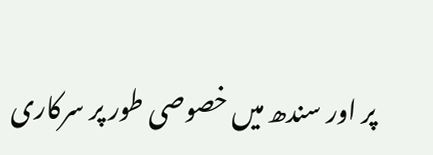پر اور سندھ میں خصوصی طور پر سرکاری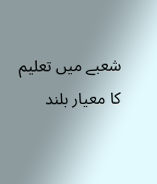شعبے میں تعلیم کا معیار بلند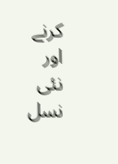کرنے اور نئی نسل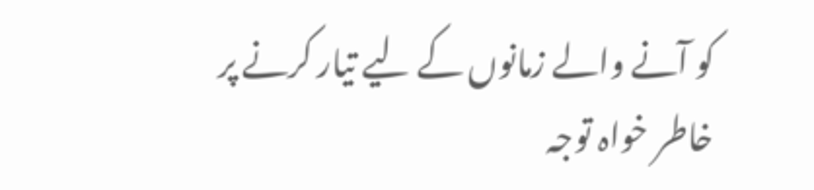کو آنے والے زمانوں کے لیے تیار کرنے پر خاطر خواہ توجہ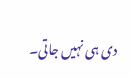دی ہی نہیں جاتی۔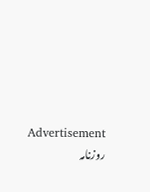Advertisement
روزنامہ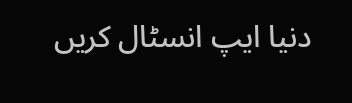دنیا ایپ انسٹال کریں